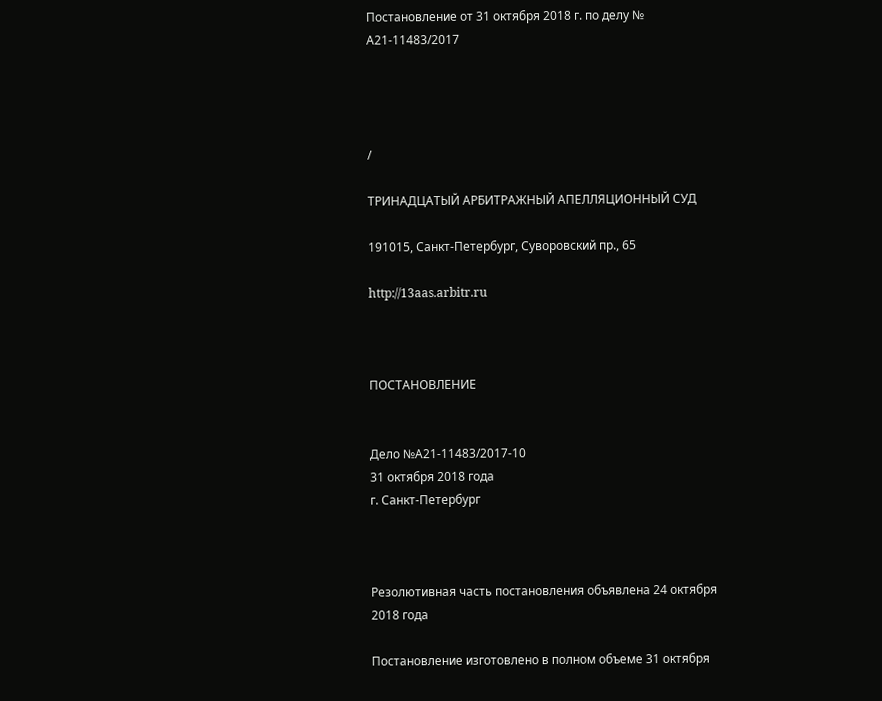Постановление от 31 октября 2018 г. по делу № А21-11483/2017




/

ТРИНАДЦАТЫЙ АРБИТРАЖНЫЙ АПЕЛЛЯЦИОННЫЙ СУД

191015, Санкт-Петербург, Суворовский пр., 65

http://13aas.arbitr.ru



ПОСТАНОВЛЕНИЕ


Дело №А21-11483/2017-10
31 октября 2018 года
г. Санкт-Петербург



Резолютивная часть постановления объявлена 24 октября 2018 года

Постановление изготовлено в полном объеме 31 октября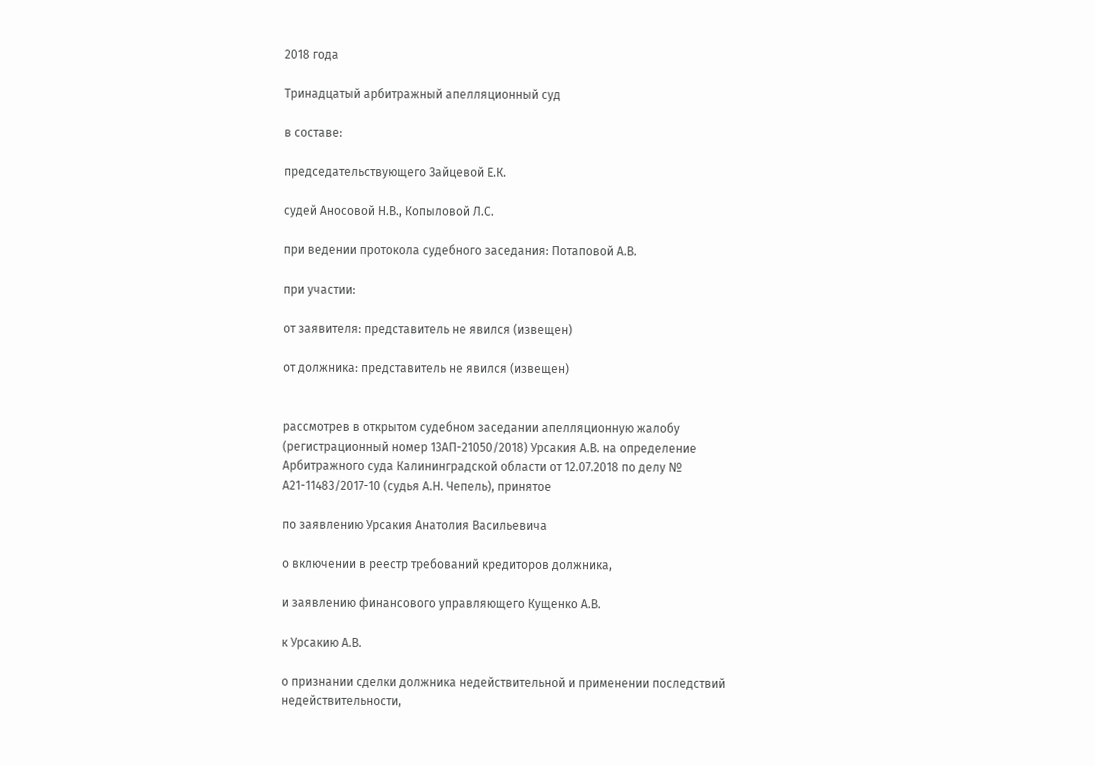2018 года

Тринадцатый арбитражный апелляционный суд

в составе:

председательствующего Зайцевой Е.К.

судей Аносовой Н.В., Копыловой Л.С.

при ведении протокола судебного заседания: Потаповой А.В.

при участии:

от заявителя: представитель не явился (извещен)

от должника: представитель не явился (извещен)


рассмотрев в открытом судебном заседании апелляционную жалобу (регистрационный номер 13АП-21050/2018) Урсакия А.В. на определение Арбитражного суда Калининградской области от 12.07.2018 по делу № А21-11483/2017-10 (судья А.Н. Чепель), принятое

по заявлению Урсакия Анатолия Васильевича

о включении в реестр требований кредиторов должника,

и заявлению финансового управляющего Кущенко А.В.

к Урсакию А.В.

о признании сделки должника недействительной и применении последствий недействительности,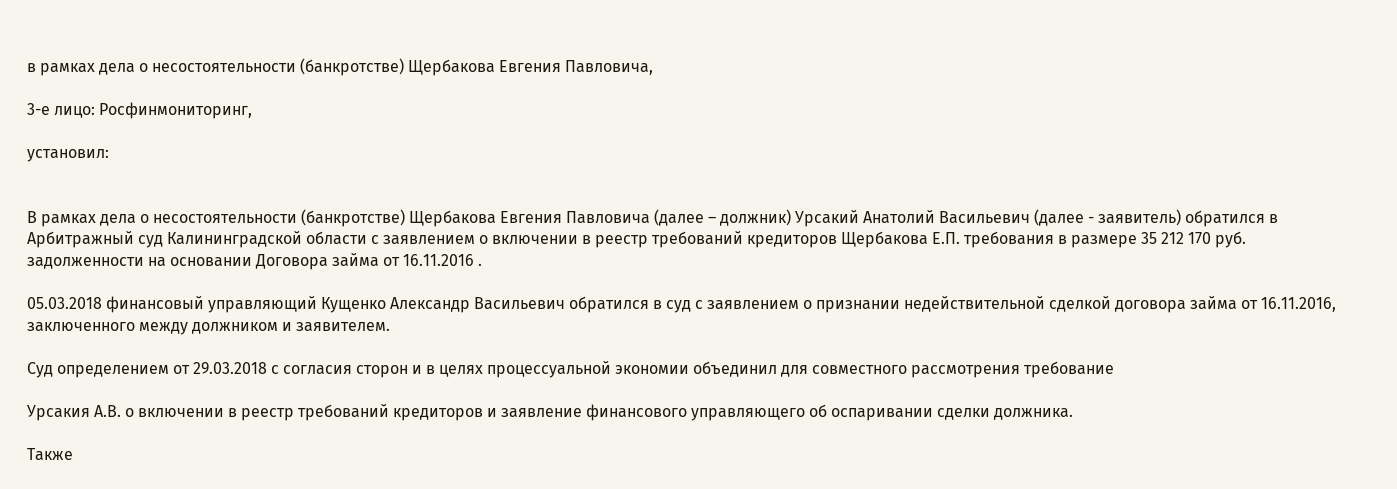в рамках дела о несостоятельности (банкротстве) Щербакова Евгения Павловича,

3-е лицо: Росфинмониторинг,

установил:


В рамках дела о несостоятельности (банкротстве) Щербакова Евгения Павловича (далее – должник) Урсакий Анатолий Васильевич (далее - заявитель) обратился в Арбитражный суд Калининградской области с заявлением о включении в реестр требований кредиторов Щербакова Е.П. требования в размере 35 212 170 руб. задолженности на основании Договора займа от 16.11.2016 .

05.03.2018 финансовый управляющий Кущенко Александр Васильевич обратился в суд с заявлением о признании недействительной сделкой договора займа от 16.11.2016, заключенного между должником и заявителем.

Суд определением от 29.03.2018 с согласия сторон и в целях процессуальной экономии объединил для совместного рассмотрения требование

Урсакия А.В. о включении в реестр требований кредиторов и заявление финансового управляющего об оспаривании сделки должника.

Также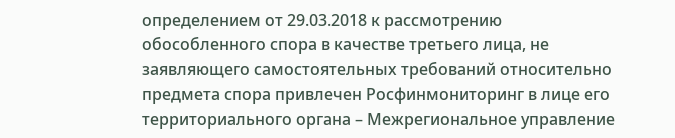определением от 29.03.2018 к рассмотрению обособленного спора в качестве третьего лица, не заявляющего самостоятельных требований относительно предмета спора привлечен Росфинмониторинг в лице его территориального органа – Межрегиональное управление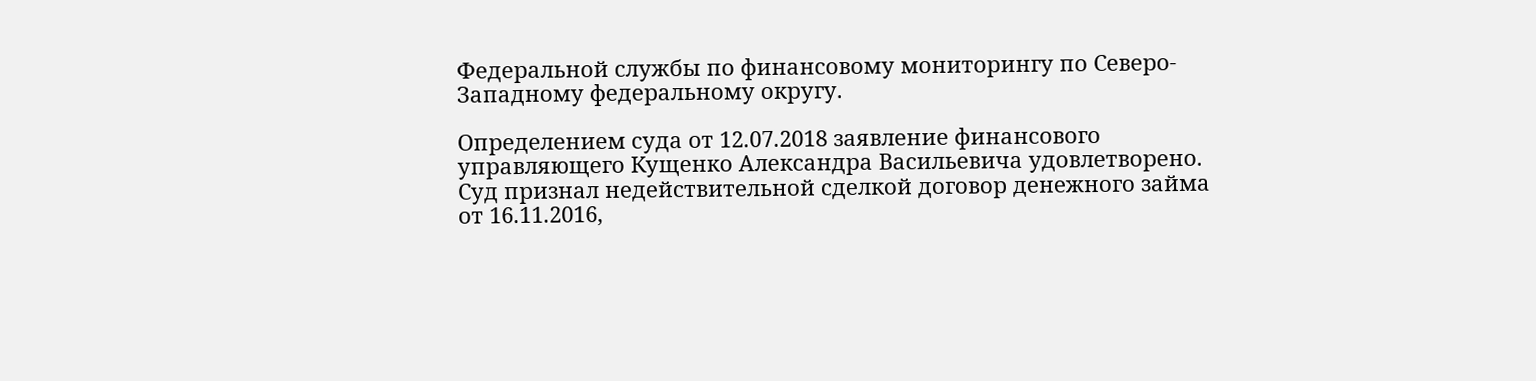Федеральной службы по финансовому мониторингу по Северо-Западному федеральному округу.

Определением суда от 12.07.2018 заявление финансового управляющего Кущенко Александра Васильевича удовлетворено. Суд признал недействительной сделкой договор денежного займа от 16.11.2016,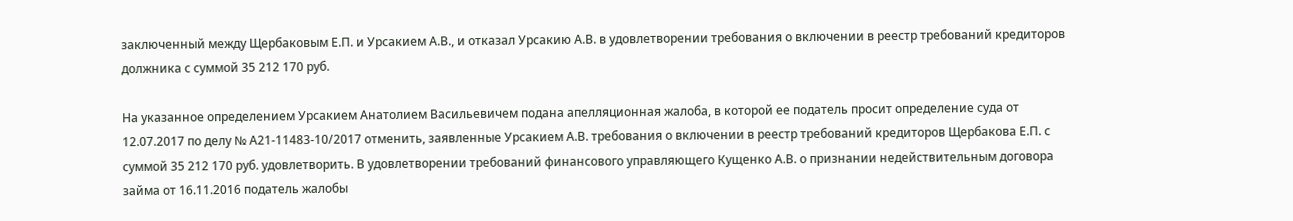заключенный между Щербаковым Е.П. и Урсакием А.В., и отказал Урсакию А.В. в удовлетворении требования о включении в реестр требований кредиторов должника с суммой 35 212 170 руб.

На указанное определением Урсакием Анатолием Васильевичем подана апелляционная жалоба, в которой ее податель просит определение суда от 12.07.2017 по делу № А21-11483-10/2017 отменить, заявленные Урсакием А.В. требования о включении в реестр требований кредиторов Щербакова Е.П. с суммой 35 212 170 руб. удовлетворить. В удовлетворении требований финансового управляющего Кущенко А.В. о признании недействительным договора займа от 16.11.2016 податель жалобы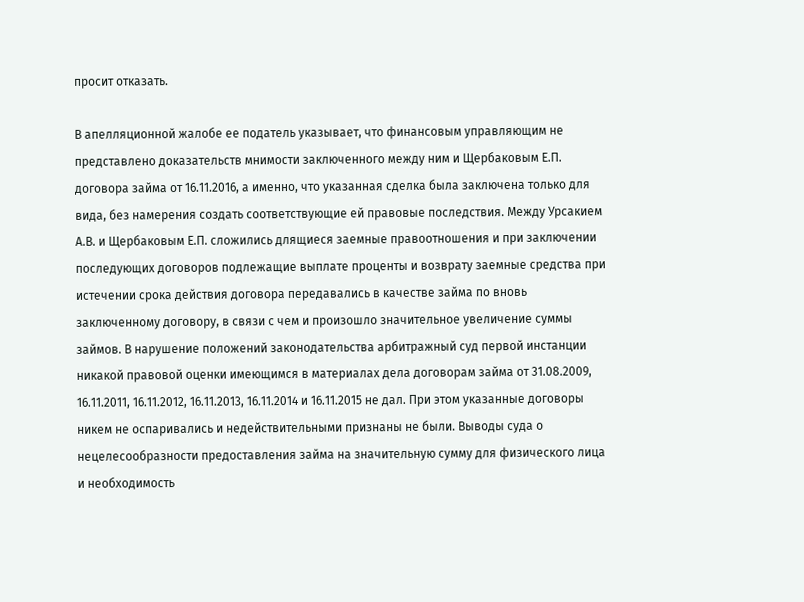просит отказать.

В апелляционной жалобе ее податель указывает, что финансовым управляющим не представлено доказательств мнимости заключенного между ним и Щербаковым Е.П. договора займа от 16.11.2016, а именно, что указанная сделка была заключена только для вида, без намерения создать соответствующие ей правовые последствия. Между Урсакием А.В. и Щербаковым Е.П. сложились длящиеся заемные правоотношения и при заключении последующих договоров подлежащие выплате проценты и возврату заемные средства при истечении срока действия договора передавались в качестве займа по вновь заключенному договору, в связи с чем и произошло значительное увеличение суммы займов. В нарушение положений законодательства арбитражный суд первой инстанции никакой правовой оценки имеющимся в материалах дела договорам займа от 31.08.2009, 16.11.2011, 16.11.2012, 16.11.2013, 16.11.2014 и 16.11.2015 не дал. При этом указанные договоры никем не оспаривались и недействительными признаны не были. Выводы суда о нецелесообразности предоставления займа на значительную сумму для физического лица и необходимость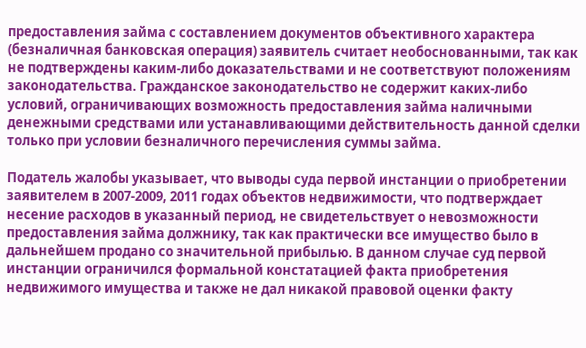предоставления займа с составлением документов объективного характера (безналичная банковская операция) заявитель считает необоснованными, так как не подтверждены каким-либо доказательствами и не соответствуют положениям законодательства. Гражданское законодательство не содержит каких-либо условий, ограничивающих возможность предоставления займа наличными денежными средствами или устанавливающими действительность данной сделки только при условии безналичного перечисления суммы займа.

Податель жалобы указывает, что выводы суда первой инстанции о приобретении заявителем в 2007-2009, 2011 годах объектов недвижимости, что подтверждает несение расходов в указанный период, не свидетельствует о невозможности предоставления займа должнику, так как практически все имущество было в дальнейшем продано со значительной прибылью. В данном случае суд первой инстанции ограничился формальной констатацией факта приобретения недвижимого имущества и также не дал никакой правовой оценки факту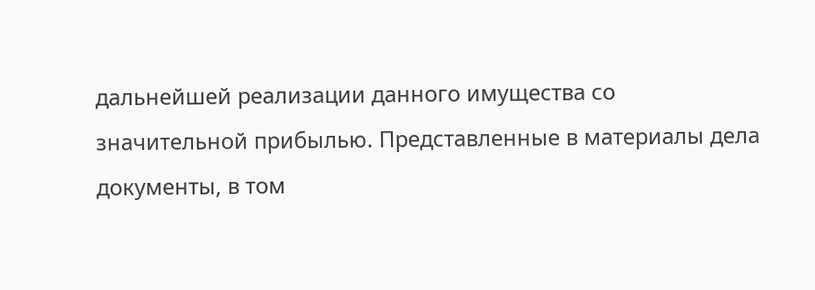дальнейшей реализации данного имущества со значительной прибылью. Представленные в материалы дела документы, в том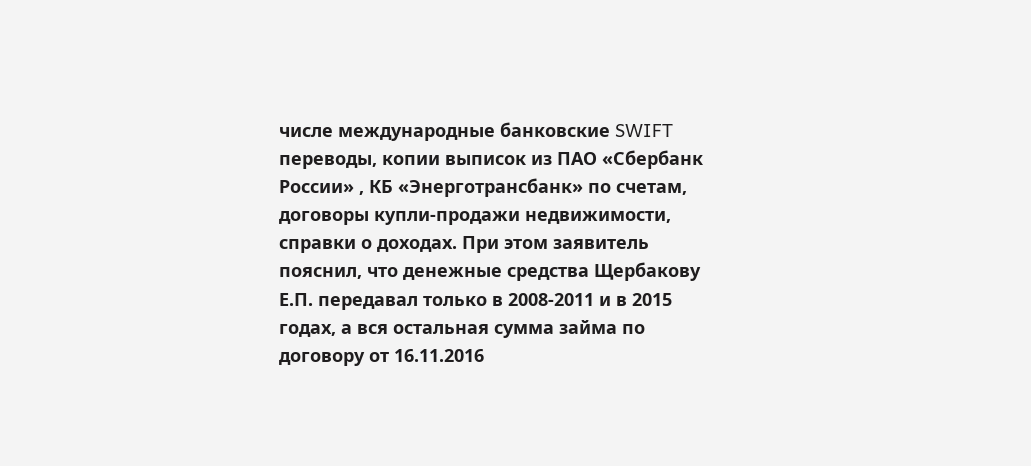числе международные банковские SWIFT переводы, копии выписок из ПАО «Сбербанк России» , КБ «Энерготрансбанк» по счетам, договоры купли-продажи недвижимости, справки о доходах. При этом заявитель пояснил, что денежные средства Щербакову Е.П. передавал только в 2008-2011 и в 2015 годах, а вся остальная сумма займа по договору от 16.11.2016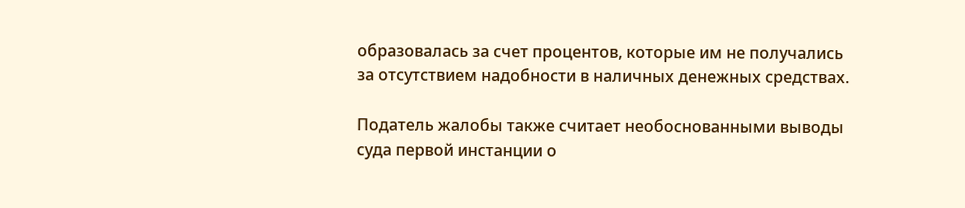образовалась за счет процентов, которые им не получались за отсутствием надобности в наличных денежных средствах.

Податель жалобы также считает необоснованными выводы суда первой инстанции о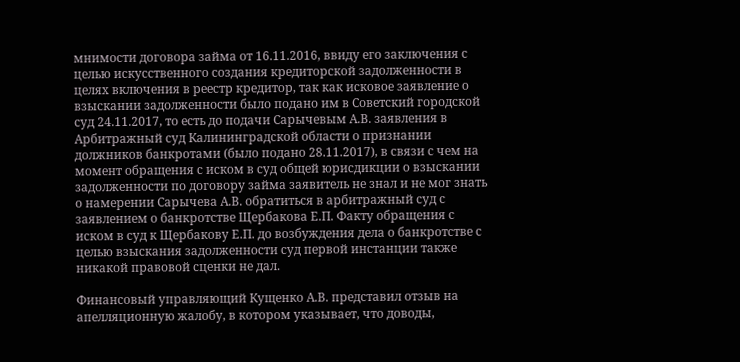мнимости договора займа от 16.11.2016, ввиду его заключения с целью искусственного создания кредиторской задолженности в целях включения в реестр кредитор, так как исковое заявление о взыскании задолженности было подано им в Советский городской суд 24.11.2017, то есть до подачи Сарычевым А.В. заявления в Арбитражный суд Калининградской области о признании должников банкротами (было подано 28.11.2017), в связи с чем на момент обращения с иском в суд общей юрисдикции о взыскании задолженности по договору займа заявитель не знал и не мог знать о намерении Сарычева А.В. обратиться в арбитражный суд с заявлением о банкротстве Щербакова Е.П. Факту обращения с иском в суд к Щербакову Е.П. до возбуждения дела о банкротстве с целью взыскания задолженности суд первой инстанции также никакой правовой сценки не дал.

Финансовый управляющий Кущенко А.В. представил отзыв на апелляционную жалобу, в котором указывает, что доводы,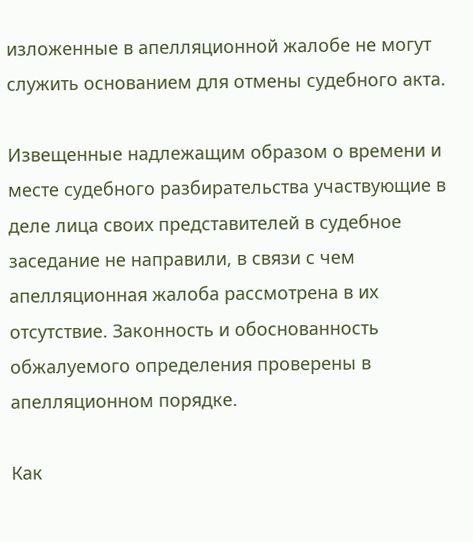изложенные в апелляционной жалобе не могут служить основанием для отмены судебного акта.

Извещенные надлежащим образом о времени и месте судебного разбирательства участвующие в деле лица своих представителей в судебное заседание не направили, в связи с чем апелляционная жалоба рассмотрена в их отсутствие. Законность и обоснованность обжалуемого определения проверены в апелляционном порядке.

Как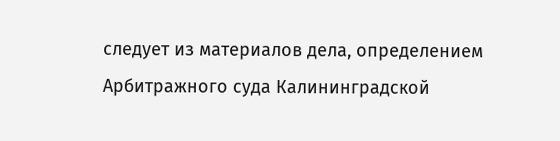следует из материалов дела, определением Арбитражного суда Калининградской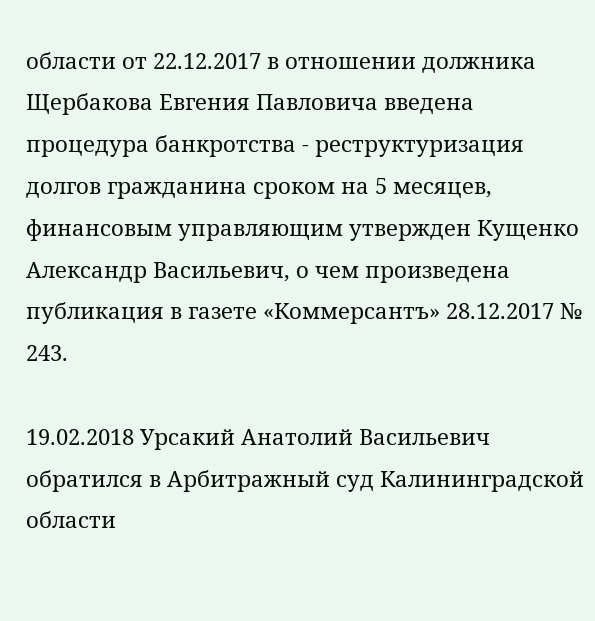области от 22.12.2017 в отношении должника Щербакова Евгения Павловича введена процедура банкротства - реструктуризация долгов гражданина сроком на 5 месяцев, финансовым управляющим утвержден Кущенко Александр Васильевич, о чем произведена публикация в газете «Коммерсантъ» 28.12.2017 № 243.

19.02.2018 Урсакий Анатолий Васильевич обратился в Арбитражный суд Калининградской области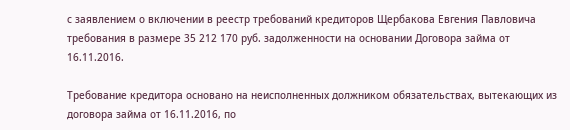с заявлением о включении в реестр требований кредиторов Щербакова Евгения Павловича требования в размере 35 212 170 руб. задолженности на основании Договора займа от 16.11.2016.

Требование кредитора основано на неисполненных должником обязательствах, вытекающих из договора займа от 16.11.2016, по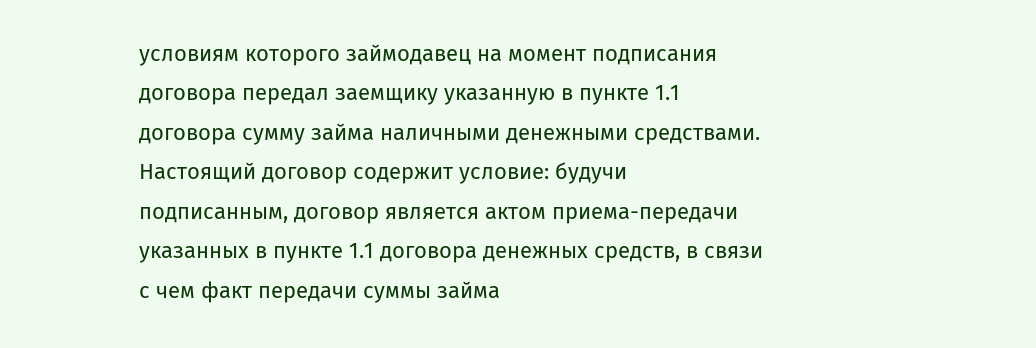условиям которого займодавец на момент подписания договора передал заемщику указанную в пункте 1.1 договора сумму займа наличными денежными средствами. Настоящий договор содержит условие: будучи подписанным, договор является актом приема-передачи указанных в пункте 1.1 договора денежных средств, в связи с чем факт передачи суммы займа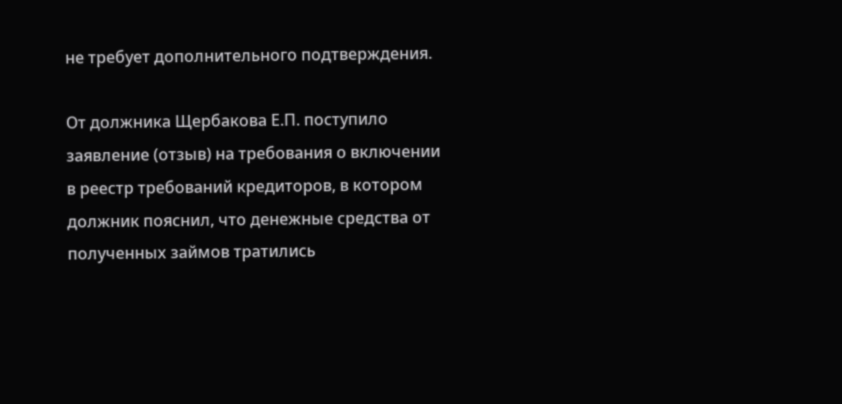не требует дополнительного подтверждения.

От должника Щербакова Е.П. поступило заявление (отзыв) на требования о включении в реестр требований кредиторов, в котором должник пояснил, что денежные средства от полученных займов тратились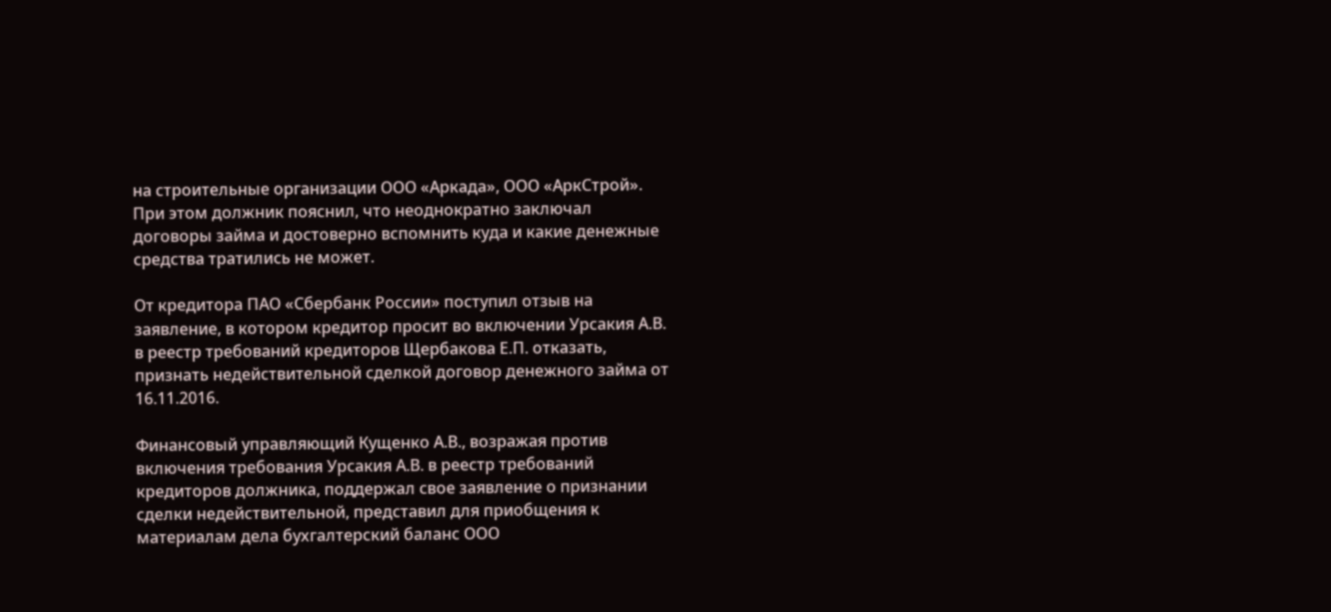на строительные организации ООО «Аркада», ООО «АркСтрой». При этом должник пояснил, что неоднократно заключал договоры займа и достоверно вспомнить куда и какие денежные средства тратились не может.

От кредитора ПАО «Сбербанк России» поступил отзыв на заявление, в котором кредитор просит во включении Урсакия А.В. в реестр требований кредиторов Щербакова Е.П. отказать, признать недействительной сделкой договор денежного займа от 16.11.2016.

Финансовый управляющий Кущенко А.В., возражая против включения требования Урсакия А.В. в реестр требований кредиторов должника, поддержал свое заявление о признании сделки недействительной, представил для приобщения к материалам дела бухгалтерский баланс ООО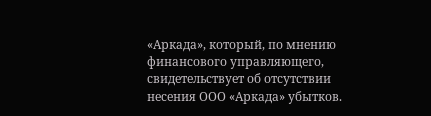«Аркада», который, по мнению финансового управляющего, свидетельствует об отсутствии несения ООО «Аркада» убытков.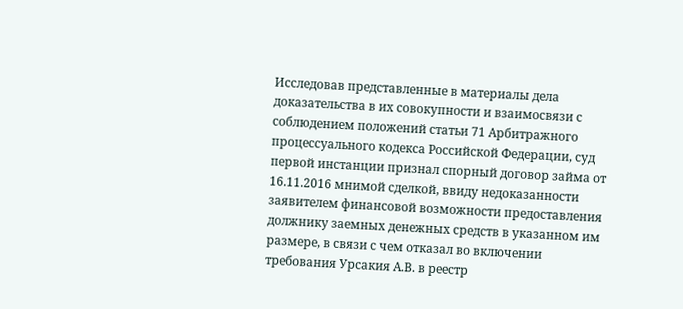Исследовав представленные в материалы дела доказательства в их совокупности и взаимосвязи с соблюдением положений статьи 71 Арбитражного процессуального кодекса Российской Федерации, суд первой инстанции признал спорный договор займа от 16.11.2016 мнимой сделкой, ввиду недоказанности заявителем финансовой возможности предоставления должнику заемных денежных средств в указанном им размере, в связи с чем отказал во включении требования Урсакия А.В. в реестр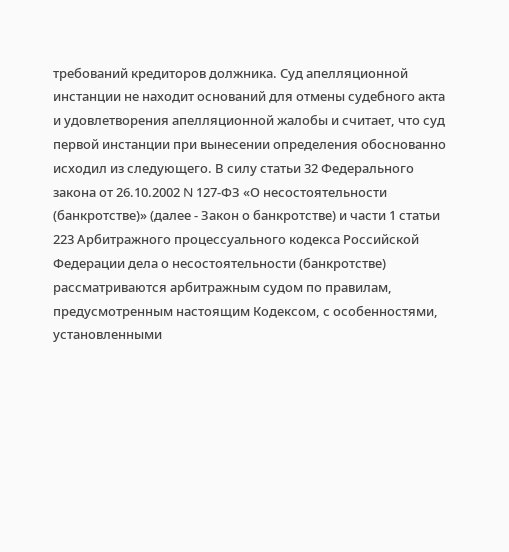требований кредиторов должника. Суд апелляционной инстанции не находит оснований для отмены судебного акта и удовлетворения апелляционной жалобы и считает, что суд первой инстанции при вынесении определения обоснованно исходил из следующего. В силу статьи 32 Федерального закона от 26.10.2002 N 127-ФЗ «О несостоятельности (банкротстве)» (далее - Закон о банкротстве) и части 1 статьи 223 Арбитражного процессуального кодекса Российской Федерации дела о несостоятельности (банкротстве) рассматриваются арбитражным судом по правилам, предусмотренным настоящим Кодексом, с особенностями, установленными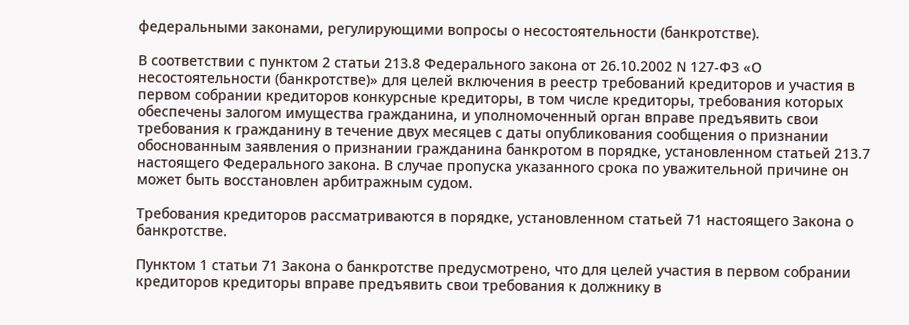федеральными законами, регулирующими вопросы о несостоятельности (банкротстве).

В соответствии с пунктом 2 статьи 213.8 Федерального закона от 26.10.2002 N 127-ФЗ «О несостоятельности (банкротстве)» для целей включения в реестр требований кредиторов и участия в первом собрании кредиторов конкурсные кредиторы, в том числе кредиторы, требования которых обеспечены залогом имущества гражданина, и уполномоченный орган вправе предъявить свои требования к гражданину в течение двух месяцев с даты опубликования сообщения о признании обоснованным заявления о признании гражданина банкротом в порядке, установленном статьей 213.7 настоящего Федерального закона. В случае пропуска указанного срока по уважительной причине он может быть восстановлен арбитражным судом.

Требования кредиторов рассматриваются в порядке, установленном статьей 71 настоящего Закона о банкротстве.

Пунктом 1 статьи 71 Закона о банкротстве предусмотрено, что для целей участия в первом собрании кредиторов кредиторы вправе предъявить свои требования к должнику в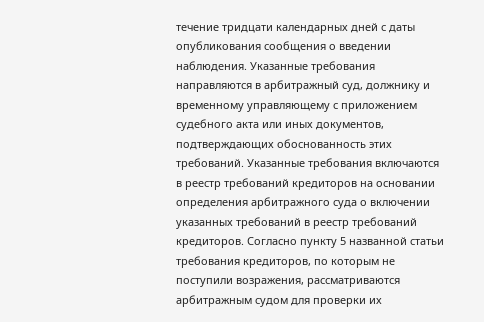течение тридцати календарных дней с даты опубликования сообщения о введении наблюдения. Указанные требования направляются в арбитражный суд, должнику и временному управляющему с приложением судебного акта или иных документов, подтверждающих обоснованность этих требований. Указанные требования включаются в реестр требований кредиторов на основании определения арбитражного суда о включении указанных требований в реестр требований кредиторов. Согласно пункту 5 названной статьи требования кредиторов, по которым не поступили возражения, рассматриваются арбитражным судом для проверки их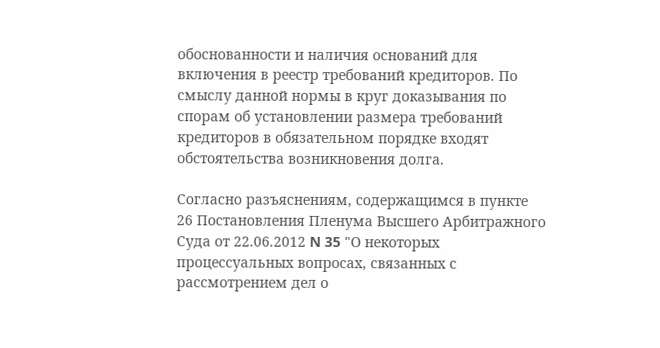обоснованности и наличия оснований для включения в реестр требований кредиторов. По смыслу данной нормы в круг доказывания по спорам об установлении размера требований кредиторов в обязательном порядке входят обстоятельства возникновения долга.

Согласно разъяснениям, содержащимся в пункте 26 Постановления Пленума Высшего Арбитражного Суда от 22.06.2012 N 35 "О некоторых процессуальных вопросах, связанных с рассмотрением дел о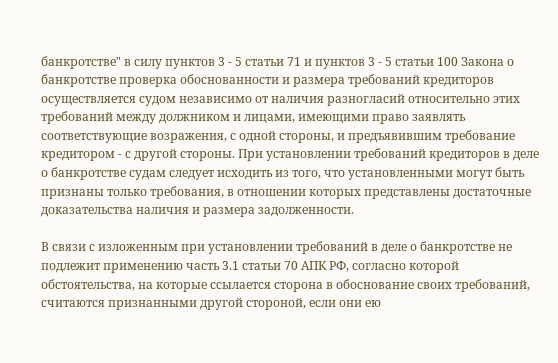банкротстве" в силу пунктов 3 - 5 статьи 71 и пунктов 3 - 5 статьи 100 Закона о банкротстве проверка обоснованности и размера требований кредиторов осуществляется судом независимо от наличия разногласий относительно этих требований между должником и лицами, имеющими право заявлять соответствующие возражения, с одной стороны, и предъявившим требование кредитором - с другой стороны. При установлении требований кредиторов в деле о банкротстве судам следует исходить из того, что установленными могут быть признаны только требования, в отношении которых представлены достаточные доказательства наличия и размера задолженности.

В связи с изложенным при установлении требований в деле о банкротстве не подлежит применению часть 3.1 статьи 70 АПК РФ, согласно которой обстоятельства, на которые ссылается сторона в обоснование своих требований, считаются признанными другой стороной, если они ею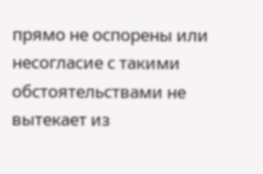прямо не оспорены или несогласие с такими обстоятельствами не вытекает из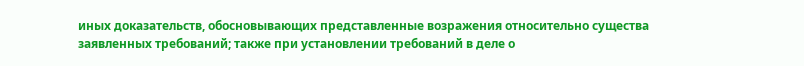иных доказательств, обосновывающих представленные возражения относительно существа заявленных требований; также при установлении требований в деле о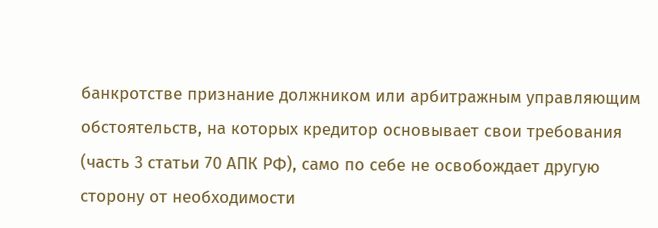банкротстве признание должником или арбитражным управляющим обстоятельств, на которых кредитор основывает свои требования (часть 3 статьи 70 АПК РФ), само по себе не освобождает другую сторону от необходимости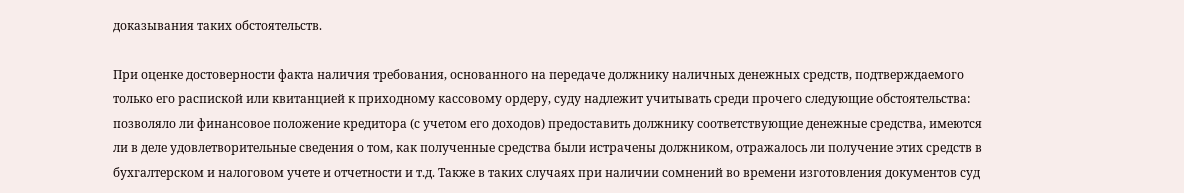доказывания таких обстоятельств.

При оценке достоверности факта наличия требования, основанного на передаче должнику наличных денежных средств, подтверждаемого только его распиской или квитанцией к приходному кассовому ордеру, суду надлежит учитывать среди прочего следующие обстоятельства: позволяло ли финансовое положение кредитора (с учетом его доходов) предоставить должнику соответствующие денежные средства, имеются ли в деле удовлетворительные сведения о том, как полученные средства были истрачены должником, отражалось ли получение этих средств в бухгалтерском и налоговом учете и отчетности и т.д. Также в таких случаях при наличии сомнений во времени изготовления документов суд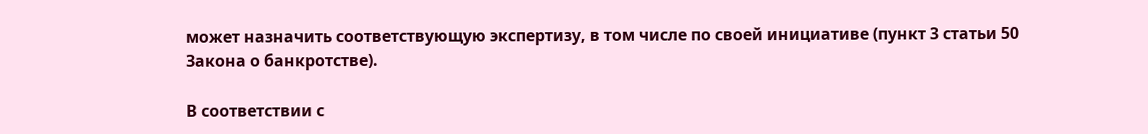может назначить соответствующую экспертизу, в том числе по своей инициативе (пункт 3 статьи 50 Закона о банкротстве).

В соответствии с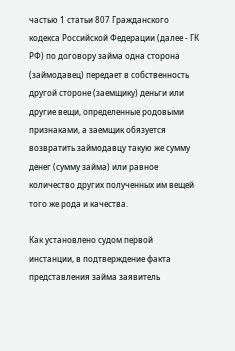частью 1 статьи 807 Гражданского кодекса Российской Федерации (далее - ГК РФ) по договору займа одна сторона (займодавец) передает в собственность другой стороне (заемщику) деньги или другие вещи, определенные родовыми признаками, а заемщик обязуется возвратить займодавцу такую же сумму денег (сумму займа) или равное количество других полученных им вещей того же рода и качества.

Как установлено судом первой инстанции, в подтверждение факта представления займа заявитель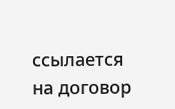ссылается на договор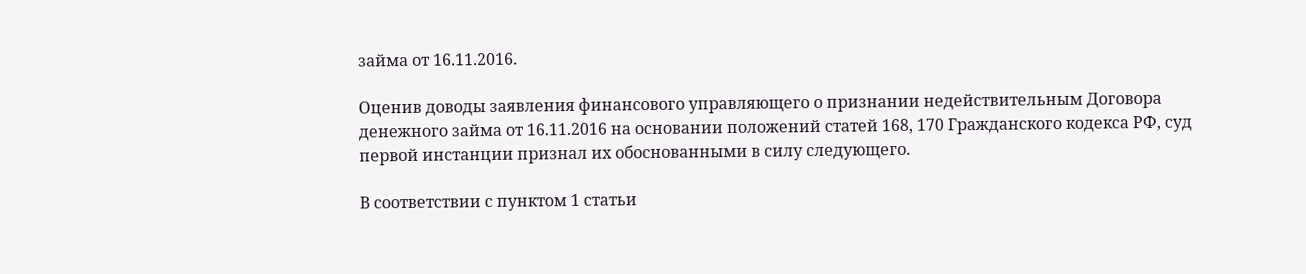займа от 16.11.2016.

Оценив доводы заявления финансового управляющего о признании недействительным Договора денежного займа от 16.11.2016 на основании положений статей 168, 170 Гражданского кодекса РФ, суд первой инстанции признал их обоснованными в силу следующего.

В соответствии с пунктом 1 статьи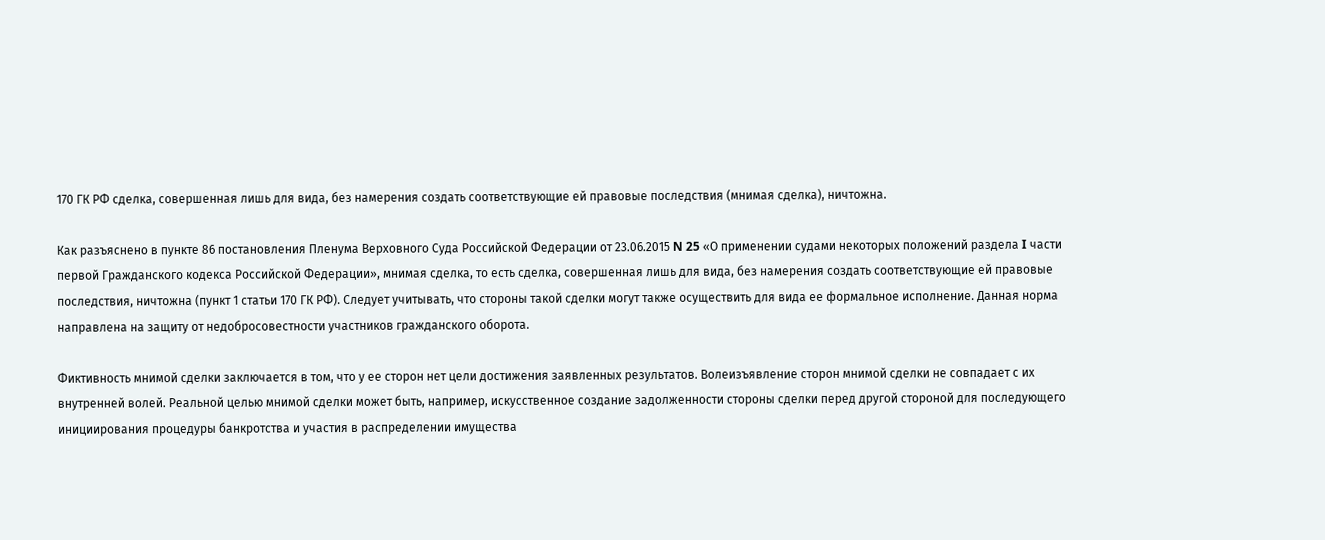170 ГК РФ сделка, совершенная лишь для вида, без намерения создать соответствующие ей правовые последствия (мнимая сделка), ничтожна.

Как разъяснено в пункте 86 постановления Пленума Верховного Суда Российской Федерации от 23.06.2015 N 25 «О применении судами некоторых положений раздела I части первой Гражданского кодекса Российской Федерации», мнимая сделка, то есть сделка, совершенная лишь для вида, без намерения создать соответствующие ей правовые последствия, ничтожна (пункт 1 статьи 170 ГК РФ). Следует учитывать, что стороны такой сделки могут также осуществить для вида ее формальное исполнение. Данная норма направлена на защиту от недобросовестности участников гражданского оборота.

Фиктивность мнимой сделки заключается в том, что у ее сторон нет цели достижения заявленных результатов. Волеизъявление сторон мнимой сделки не совпадает с их внутренней волей. Реальной целью мнимой сделки может быть, например, искусственное создание задолженности стороны сделки перед другой стороной для последующего инициирования процедуры банкротства и участия в распределении имущества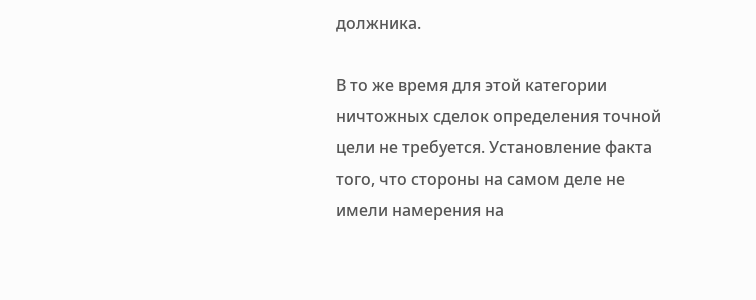должника.

В то же время для этой категории ничтожных сделок определения точной цели не требуется. Установление факта того, что стороны на самом деле не имели намерения на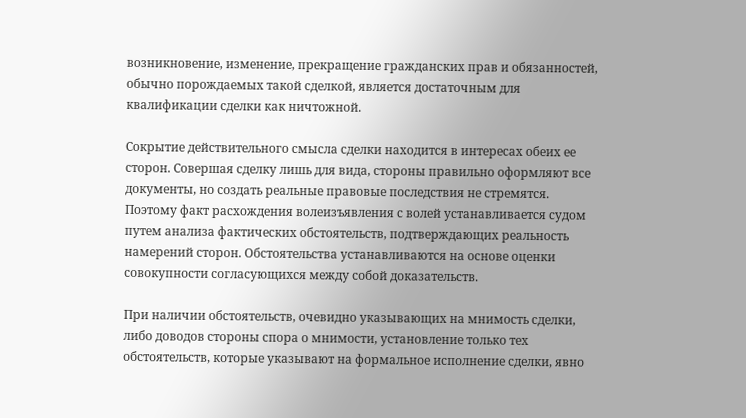возникновение, изменение, прекращение гражданских прав и обязанностей, обычно порождаемых такой сделкой, является достаточным для квалификации сделки как ничтожной.

Сокрытие действительного смысла сделки находится в интересах обеих ее сторон. Совершая сделку лишь для вида, стороны правильно оформляют все документы, но создать реальные правовые последствия не стремятся. Поэтому факт расхождения волеизъявления с волей устанавливается судом путем анализа фактических обстоятельств, подтверждающих реальность намерений сторон. Обстоятельства устанавливаются на основе оценки совокупности согласующихся между собой доказательств.

При наличии обстоятельств, очевидно указывающих на мнимость сделки, либо доводов стороны спора о мнимости, установление только тех обстоятельств, которые указывают на формальное исполнение сделки, явно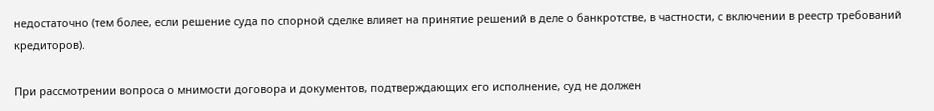недостаточно (тем более, если решение суда по спорной сделке влияет на принятие решений в деле о банкротстве, в частности, с включении в реестр требований кредиторов).

При рассмотрении вопроса о мнимости договора и документов, подтверждающих его исполнение, суд не должен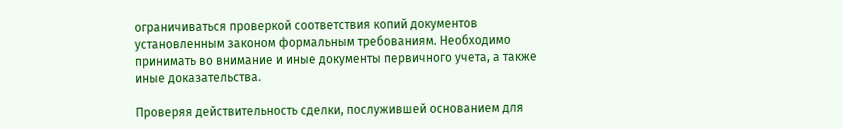ограничиваться проверкой соответствия копий документов установленным законом формальным требованиям. Необходимо принимать во внимание и иные документы первичного учета, а также иные доказательства.

Проверяя действительность сделки, послужившей основанием для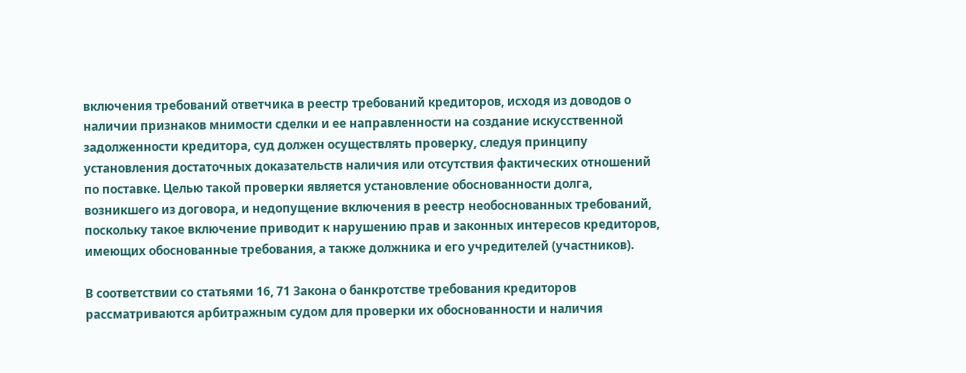включения требований ответчика в реестр требований кредиторов, исходя из доводов о наличии признаков мнимости сделки и ее направленности на создание искусственной задолженности кредитора, суд должен осуществлять проверку, следуя принципу установления достаточных доказательств наличия или отсутствия фактических отношений по поставке. Целью такой проверки является установление обоснованности долга, возникшего из договора, и недопущение включения в реестр необоснованных требований, поскольку такое включение приводит к нарушению прав и законных интересов кредиторов, имеющих обоснованные требования, а также должника и его учредителей (участников).

В соответствии со статьями 16, 71 Закона о банкротстве требования кредиторов рассматриваются арбитражным судом для проверки их обоснованности и наличия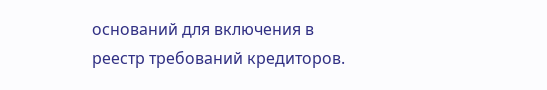оснований для включения в реестр требований кредиторов.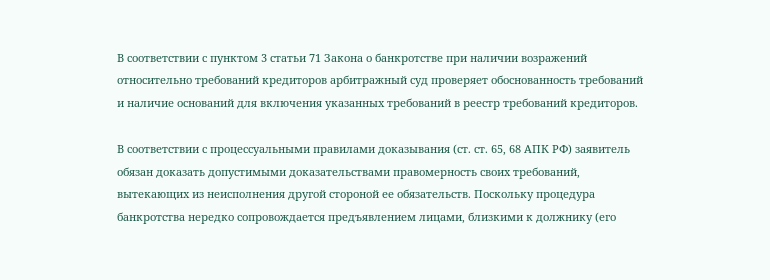В соответствии с пунктом 3 статьи 71 Закона о банкротстве при наличии возражений относительно требований кредиторов арбитражный суд проверяет обоснованность требований и наличие оснований для включения указанных требований в реестр требований кредиторов.

В соответствии с процессуальными правилами доказывания (ст. ст. 65, 68 АПК РФ) заявитель обязан доказать допустимыми доказательствами правомерность своих требований, вытекающих из неисполнения другой стороной ее обязательств. Поскольку процедура банкротства нередко сопровождается предъявлением лицами, близкими к должнику (его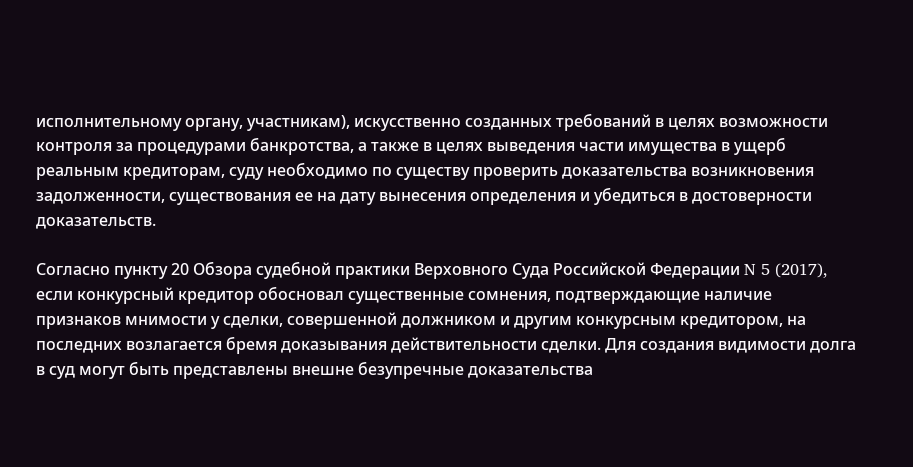исполнительному органу, участникам), искусственно созданных требований в целях возможности контроля за процедурами банкротства, а также в целях выведения части имущества в ущерб реальным кредиторам, суду необходимо по существу проверить доказательства возникновения задолженности, существования ее на дату вынесения определения и убедиться в достоверности доказательств.

Согласно пункту 20 Обзора судебной практики Верховного Суда Российской Федерации N 5 (2017), если конкурсный кредитор обосновал существенные сомнения, подтверждающие наличие признаков мнимости у сделки, совершенной должником и другим конкурсным кредитором, на последних возлагается бремя доказывания действительности сделки. Для создания видимости долга в суд могут быть представлены внешне безупречные доказательства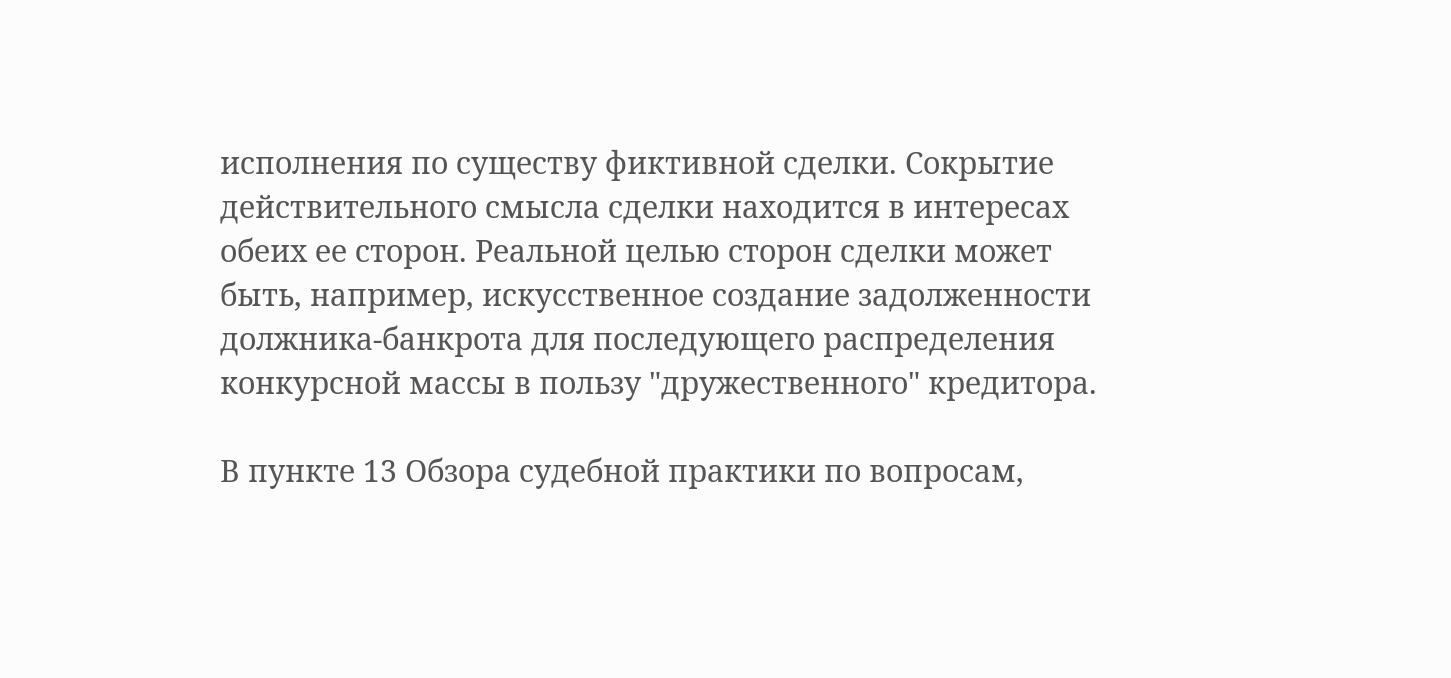исполнения по существу фиктивной сделки. Сокрытие действительного смысла сделки находится в интересах обеих ее сторон. Реальной целью сторон сделки может быть, например, искусственное создание задолженности должника-банкрота для последующего распределения конкурсной массы в пользу "дружественного" кредитора.

В пункте 13 Обзора судебной практики по вопросам,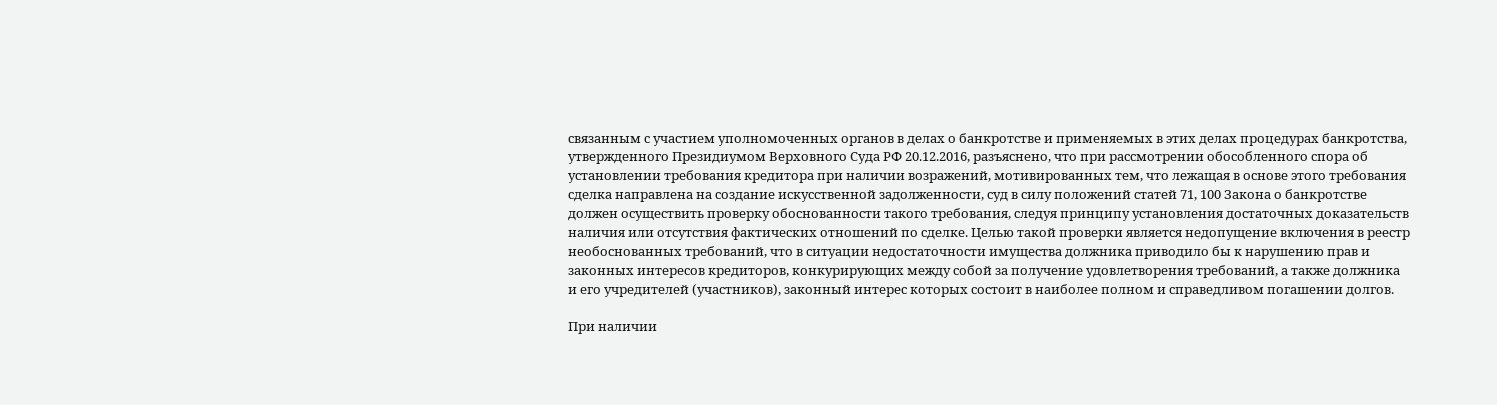связанным с участием уполномоченных органов в делах о банкротстве и применяемых в этих делах процедурах банкротства, утвержденного Президиумом Верховного Суда РФ 20.12.2016, разъяснено, что при рассмотрении обособленного спора об установлении требования кредитора при наличии возражений, мотивированных тем, что лежащая в основе этого требования сделка направлена на создание искусственной задолженности, суд в силу положений статей 71, 100 Закона о банкротстве должен осуществить проверку обоснованности такого требования, следуя принципу установления достаточных доказательств наличия или отсутствия фактических отношений по сделке. Целью такой проверки является недопущение включения в реестр необоснованных требований, что в ситуации недостаточности имущества должника приводило бы к нарушению прав и законных интересов кредиторов, конкурирующих между собой за получение удовлетворения требований, а также должника и его учредителей (участников), законный интерес которых состоит в наиболее полном и справедливом погашении долгов.

При наличии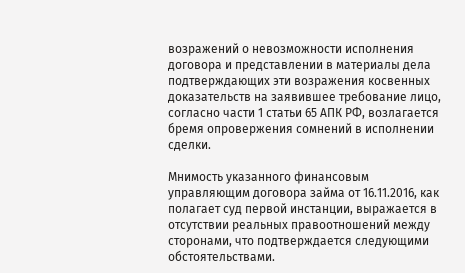возражений о невозможности исполнения договора и представлении в материалы дела подтверждающих эти возражения косвенных доказательств на заявившее требование лицо, согласно части 1 статьи 65 АПК РФ, возлагается бремя опровержения сомнений в исполнении сделки.

Мнимость указанного финансовым управляющим договора займа от 16.11.2016, как полагает суд первой инстанции, выражается в отсутствии реальных правоотношений между сторонами, что подтверждается следующими обстоятельствами.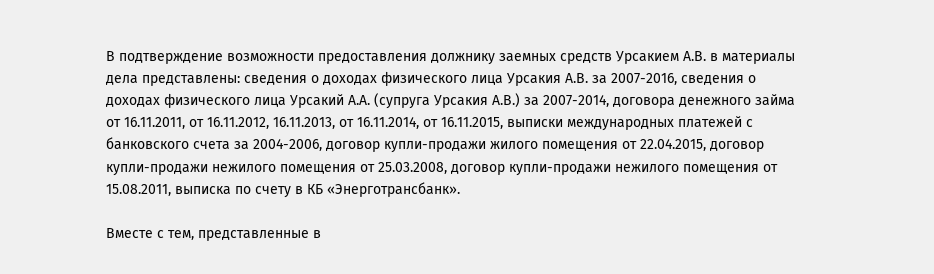В подтверждение возможности предоставления должнику заемных средств Урсакием А.В. в материалы дела представлены: сведения о доходах физического лица Урсакия А.В. за 2007-2016, сведения о доходах физического лица Урсакий А.А. (супруга Урсакия А.В.) за 2007-2014, договора денежного займа от 16.11.2011, от 16.11.2012, 16.11.2013, от 16.11.2014, от 16.11.2015, выписки международных платежей с банковского счета за 2004-2006, договор купли-продажи жилого помещения от 22.04.2015, договор купли-продажи нежилого помещения от 25.03.2008, договор купли-продажи нежилого помещения от 15.08.2011, выписка по счету в КБ «Энерготрансбанк».

Вместе с тем, представленные в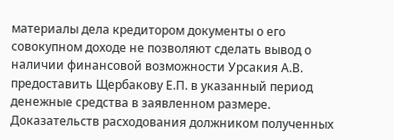материалы дела кредитором документы о его совокупном доходе не позволяют сделать вывод о наличии финансовой возможности Урсакия А.В. предоставить Щербакову Е.П. в указанный период денежные средства в заявленном размере. Доказательств расходования должником полученных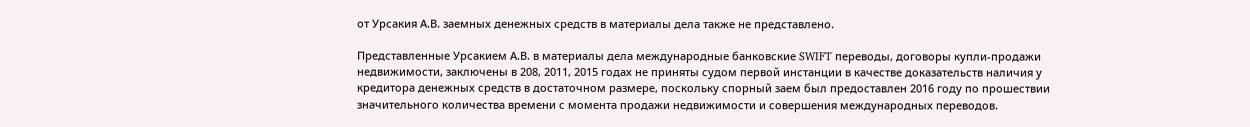от Урсакия А.В. заемных денежных средств в материалы дела также не представлено.

Представленные Урсакием А.В. в материалы дела международные банковские SWIFT переводы, договоры купли-продажи недвижимости, заключены в 208, 2011, 2015 годах не приняты судом первой инстанции в качестве доказательств наличия у кредитора денежных средств в достаточном размере, поскольку спорный заем был предоставлен 2016 году по прошествии значительного количества времени с момента продажи недвижимости и совершения международных переводов.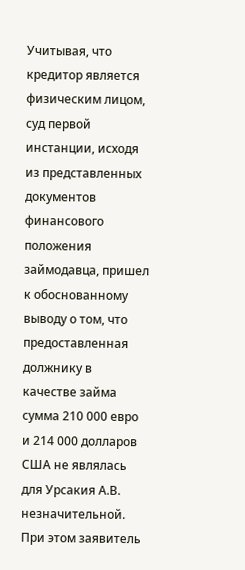Учитывая, что кредитор является физическим лицом, суд первой инстанции, исходя из представленных документов финансового положения займодавца, пришел к обоснованному выводу о том, что предоставленная должнику в качестве займа сумма 210 000 евро и 214 000 долларов США не являлась для Урсакия А.В. незначительной. При этом заявитель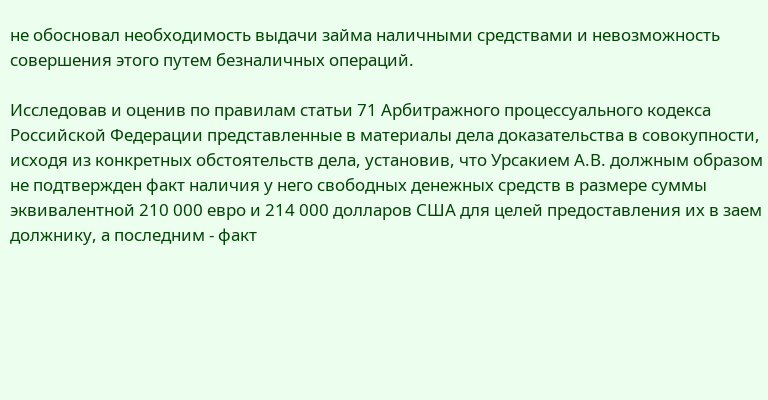не обосновал необходимость выдачи займа наличными средствами и невозможность совершения этого путем безналичных операций.

Исследовав и оценив по правилам статьи 71 Арбитражного процессуального кодекса Российской Федерации представленные в материалы дела доказательства в совокупности, исходя из конкретных обстоятельств дела, установив, что Урсакием А.В. должным образом не подтвержден факт наличия у него свободных денежных средств в размере суммы эквивалентной 210 000 евро и 214 000 долларов США для целей предоставления их в заем должнику, а последним - факт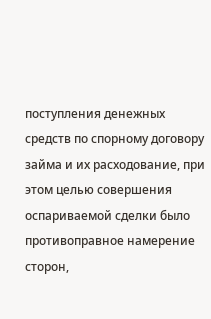поступления денежных средств по спорному договору займа и их расходование, при этом целью совершения оспариваемой сделки было противоправное намерение сторон,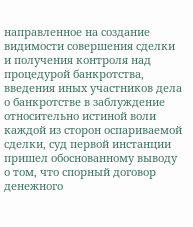направленное на создание видимости совершения сделки и получения контроля над процедурой банкротства, введения иных участников дела о банкротстве в заблуждение относительно истиной воли каждой из сторон оспариваемой сделки, суд первой инстанции пришел обоснованному выводу о том, что спорный договор денежного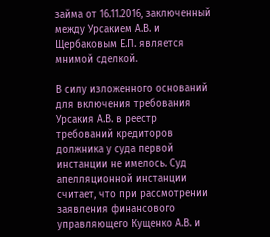займа от 16.11.2016, заключенный между Урсакием А.В. и Щербаковым Е.П. является мнимой сделкой.

В силу изложенного оснований для включения требования Урсакия А.В. в реестр требований кредиторов должника у суда первой инстанции не имелось. Суд апелляционной инстанции считает, что при рассмотрении заявления финансового управляющего Кущенко А.В. и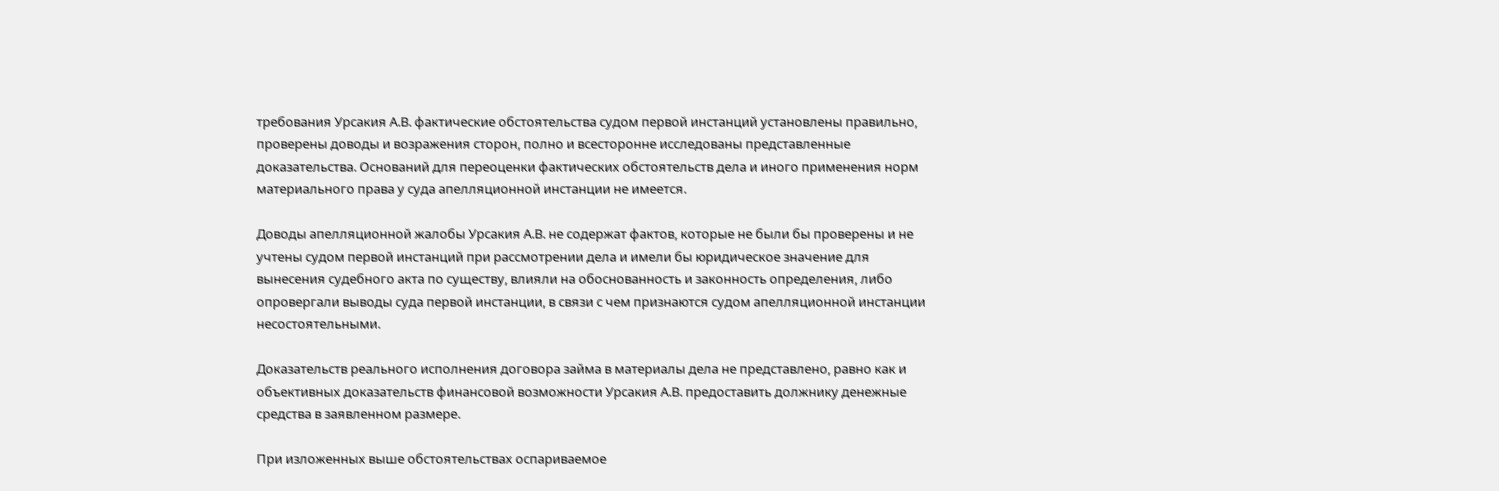требования Урсакия А.В. фактические обстоятельства судом первой инстанций установлены правильно, проверены доводы и возражения сторон, полно и всесторонне исследованы представленные доказательства. Оснований для переоценки фактических обстоятельств дела и иного применения норм материального права у суда апелляционной инстанции не имеется.

Доводы апелляционной жалобы Урсакия А.В. не содержат фактов, которые не были бы проверены и не учтены судом первой инстанций при рассмотрении дела и имели бы юридическое значение для вынесения судебного акта по существу, влияли на обоснованность и законность определения, либо опровергали выводы суда первой инстанции, в связи с чем признаются судом апелляционной инстанции несостоятельными.

Доказательств реального исполнения договора займа в материалы дела не представлено, равно как и объективных доказательств финансовой возможности Урсакия А.В. предоставить должнику денежные средства в заявленном размере.

При изложенных выше обстоятельствах оспариваемое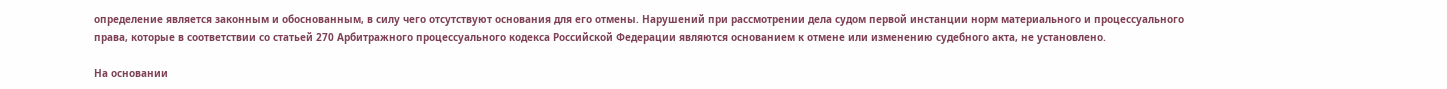определение является законным и обоснованным, в силу чего отсутствуют основания для его отмены. Нарушений при рассмотрении дела судом первой инстанции норм материального и процессуального права, которые в соответствии со статьей 270 Арбитражного процессуального кодекса Российской Федерации являются основанием к отмене или изменению судебного акта, не установлено.

На основании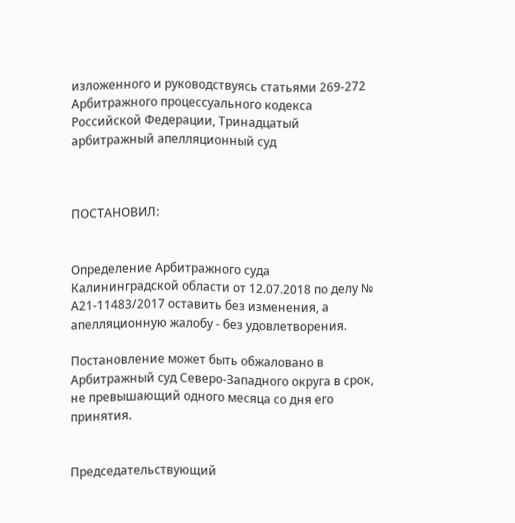изложенного и руководствуясь статьями 269-272 Арбитражного процессуального кодекса Российской Федерации, Тринадцатый арбитражный апелляционный суд



ПОСТАНОВИЛ:


Определение Арбитражного суда Калининградской области от 12.07.2018 по делу № А21-11483/2017 оставить без изменения, а апелляционную жалобу - без удовлетворения.

Постановление может быть обжаловано в Арбитражный суд Северо-Западного округа в срок, не превышающий одного месяца со дня его принятия.


Председательствующий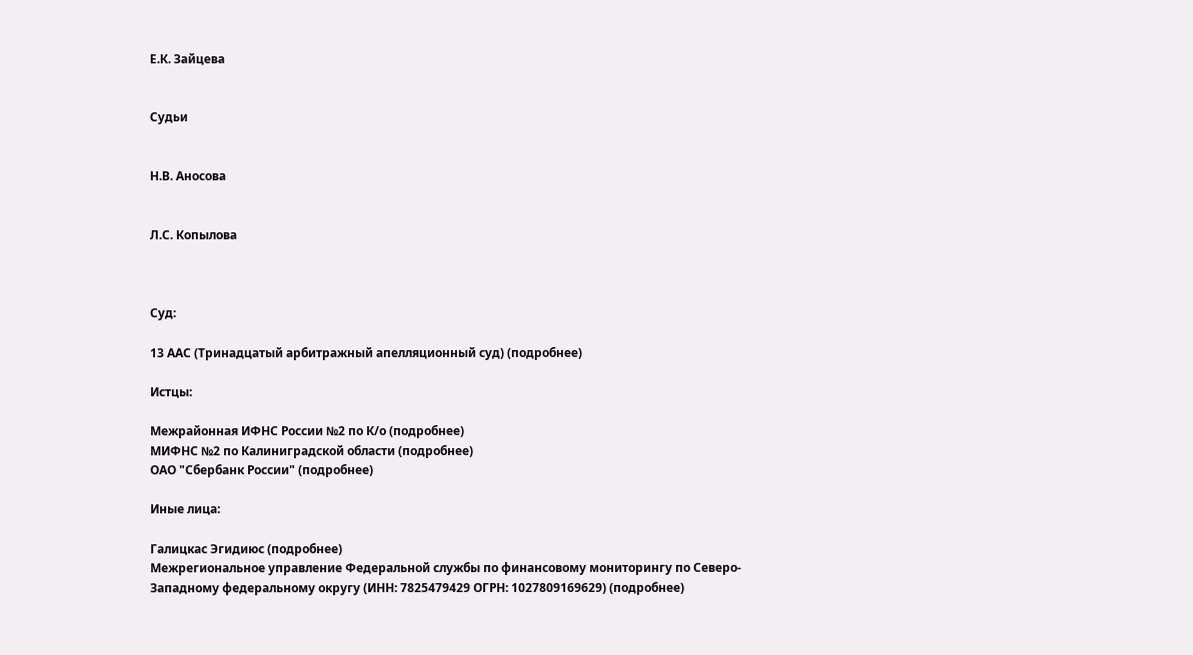Е.К. Зайцева


Судьи


Н.В. Аносова


Л.С. Копылова



Суд:

13 ААС (Тринадцатый арбитражный апелляционный суд) (подробнее)

Истцы:

Межрайонная ИФНС России №2 по К/о (подробнее)
МИФНС №2 по Калиниградской области (подробнее)
ОАО "Сбербанк России" (подробнее)

Иные лица:

Галицкас Эгидиюс (подробнее)
Межрегиональное управление Федеральной службы по финансовому мониторингу по Северо-Западному федеральному округу (ИНН: 7825479429 ОГРН: 1027809169629) (подробнее)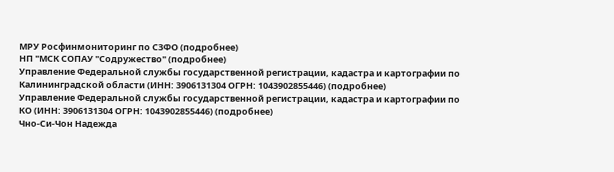МРУ Росфинмониторинг по СЗФО (подробнее)
НП "МСК СОПАУ "Содружество" (подробнее)
Управление Федеральной службы государственной регистрации, кадастра и картографии по Калининградской области (ИНН: 3906131304 ОГРН: 1043902855446) (подробнее)
Управление Федеральной службы государственной регистрации, кадастра и картографии по КО (ИНН: 3906131304 ОГРН: 1043902855446) (подробнее)
Чно-Си-Чон Надежда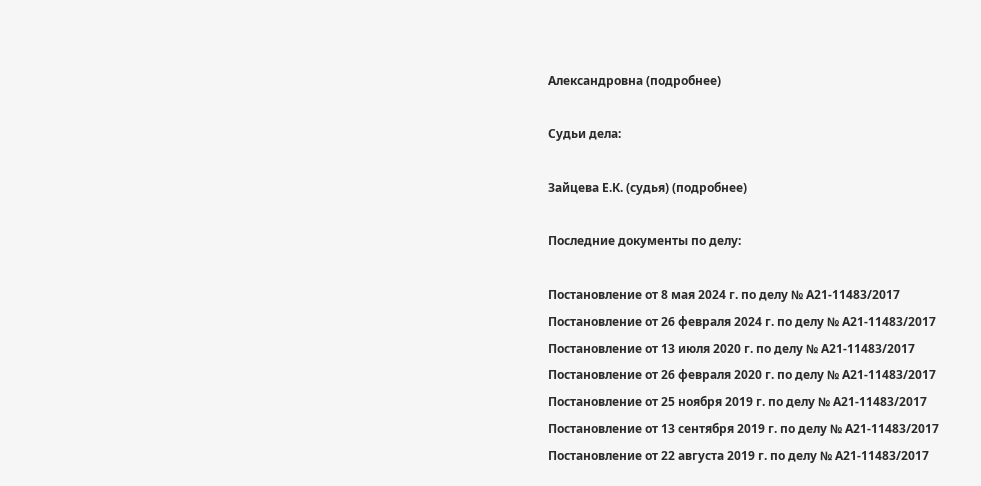Александровна (подробнее)

Судьи дела:

Зайцева Е.К. (судья) (подробнее)

Последние документы по делу:

Постановление от 8 мая 2024 г. по делу № А21-11483/2017
Постановление от 26 февраля 2024 г. по делу № А21-11483/2017
Постановление от 13 июля 2020 г. по делу № А21-11483/2017
Постановление от 26 февраля 2020 г. по делу № А21-11483/2017
Постановление от 25 ноября 2019 г. по делу № А21-11483/2017
Постановление от 13 сентября 2019 г. по делу № А21-11483/2017
Постановление от 22 августа 2019 г. по делу № А21-11483/2017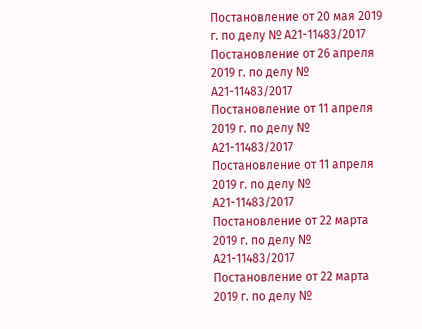Постановление от 20 мая 2019 г. по делу № А21-11483/2017
Постановление от 26 апреля 2019 г. по делу № А21-11483/2017
Постановление от 11 апреля 2019 г. по делу № А21-11483/2017
Постановление от 11 апреля 2019 г. по делу № А21-11483/2017
Постановление от 22 марта 2019 г. по делу № А21-11483/2017
Постановление от 22 марта 2019 г. по делу №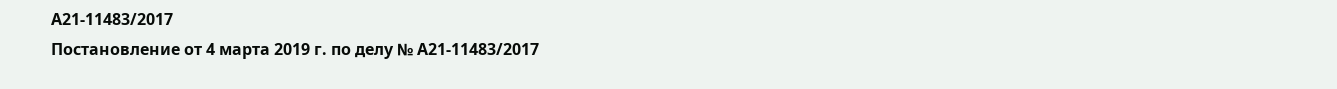А21-11483/2017
Постановление от 4 марта 2019 г. по делу № А21-11483/2017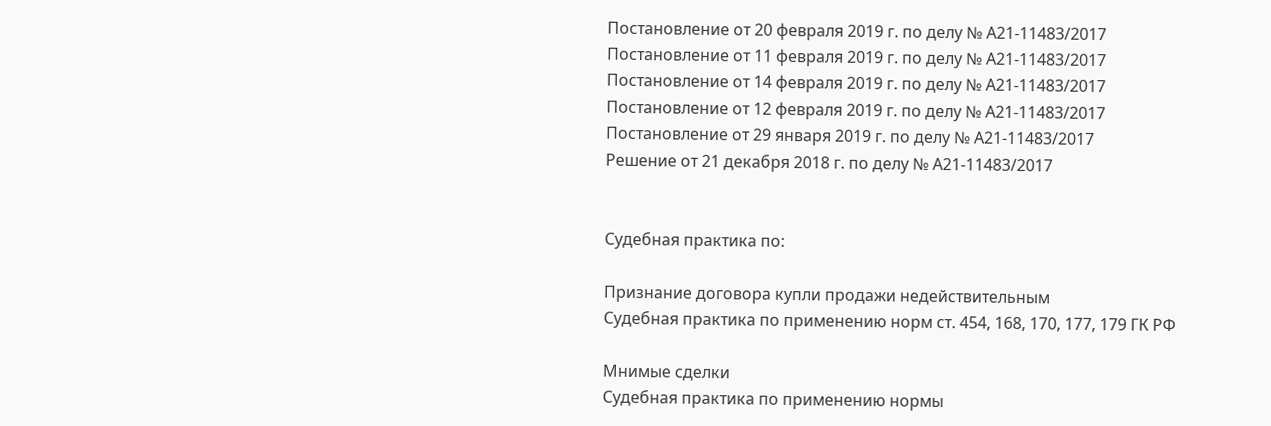Постановление от 20 февраля 2019 г. по делу № А21-11483/2017
Постановление от 11 февраля 2019 г. по делу № А21-11483/2017
Постановление от 14 февраля 2019 г. по делу № А21-11483/2017
Постановление от 12 февраля 2019 г. по делу № А21-11483/2017
Постановление от 29 января 2019 г. по делу № А21-11483/2017
Решение от 21 декабря 2018 г. по делу № А21-11483/2017


Судебная практика по:

Признание договора купли продажи недействительным
Судебная практика по применению норм ст. 454, 168, 170, 177, 179 ГК РФ

Мнимые сделки
Судебная практика по применению нормы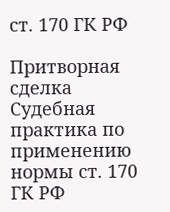ст. 170 ГК РФ

Притворная сделка
Судебная практика по применению нормы ст. 170 ГК РФ